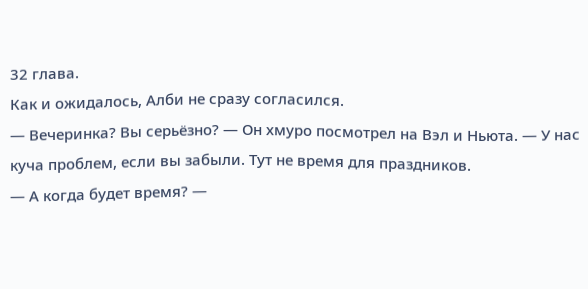32 глава.
Как и ожидалось, Алби не сразу согласился.
— Вечеринка? Вы серьёзно? — Он хмуро посмотрел на Вэл и Ньюта. — У нас куча проблем, если вы забыли. Тут не время для праздников.
— А когда будет время? —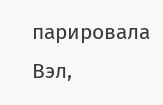парировала Вэл,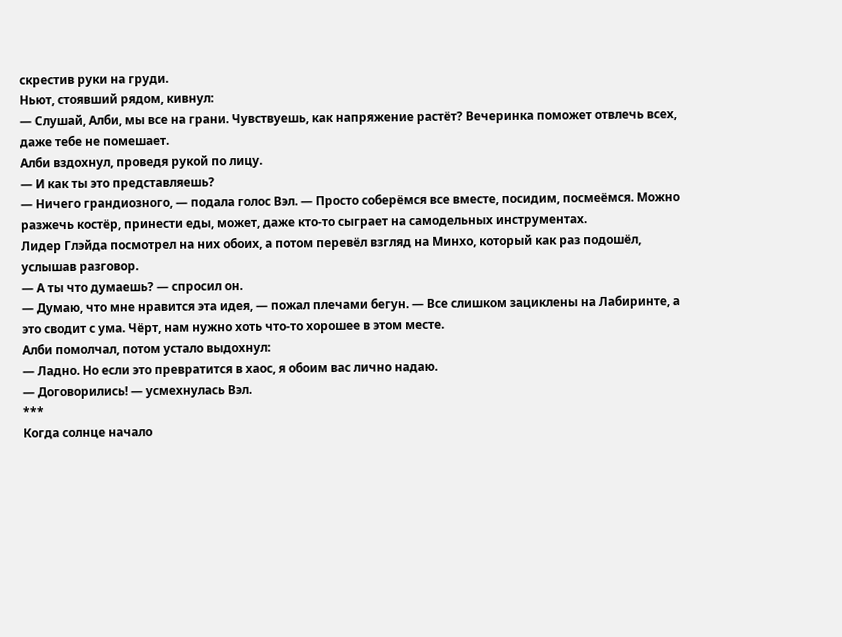скрестив руки на груди.
Ньют, стоявший рядом, кивнул:
— Слушай, Алби, мы все на грани. Чувствуешь, как напряжение растёт? Вечеринка поможет отвлечь всех, даже тебе не помешает.
Алби вздохнул, проведя рукой по лицу.
— И как ты это представляешь?
— Ничего грандиозного, — подала голос Вэл. — Просто соберёмся все вместе, посидим, посмеёмся. Можно разжечь костёр, принести еды, может, даже кто-то сыграет на самодельных инструментах.
Лидер Глэйда посмотрел на них обоих, а потом перевёл взгляд на Минхо, который как раз подошёл, услышав разговор.
— А ты что думаешь? — спросил он.
— Думаю, что мне нравится эта идея, — пожал плечами бегун. — Все слишком зациклены на Лабиринте, а это сводит с ума. Чёрт, нам нужно хоть что-то хорошее в этом месте.
Алби помолчал, потом устало выдохнул:
— Ладно. Но если это превратится в хаос, я обоим вас лично надаю.
— Договорились! — усмехнулась Вэл.
***
Когда солнце начало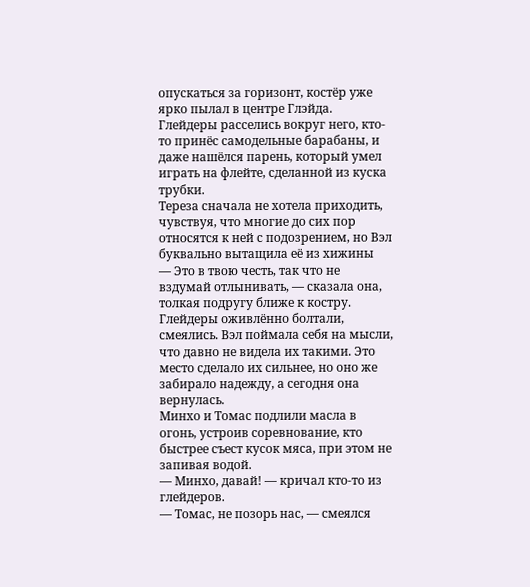опускаться за горизонт, костёр уже ярко пылал в центре Глэйда. Глейдеры расселись вокруг него, кто-то принёс самодельные барабаны, и даже нашёлся парень, который умел играть на флейте, сделанной из куска трубки.
Тереза сначала не хотела приходить, чувствуя, что многие до сих пор относятся к ней с подозрением, но Вэл буквально вытащила её из хижины
— Это в твою честь, так что не вздумай отлынивать, — сказала она, толкая подругу ближе к костру.
Глейдеры оживлённо болтали, смеялись. Вэл поймала себя на мысли, что давно не видела их такими. Это место сделало их сильнее, но оно же забирало надежду, а сегодня она вернулась.
Минхо и Томас подлили масла в огонь, устроив соревнование, кто быстрее съест кусок мяса, при этом не запивая водой.
— Минхо, давай! — кричал кто-то из глейдеров.
— Томас, не позорь нас, — смеялся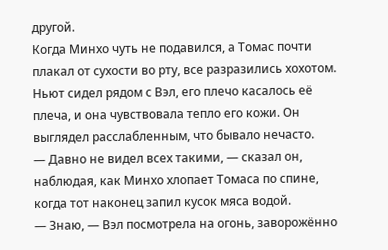другой.
Когда Минхо чуть не подавился, а Томас почти плакал от сухости во рту, все разразились хохотом.
Ньют сидел рядом с Вэл, его плечо касалось её плеча, и она чувствовала тепло его кожи. Он выглядел расслабленным, что бывало нечасто.
— Давно не видел всех такими, — сказал он, наблюдая, как Минхо хлопает Томаса по спине, когда тот наконец запил кусок мяса водой.
— Знаю, — Вэл посмотрела на огонь, заворожённо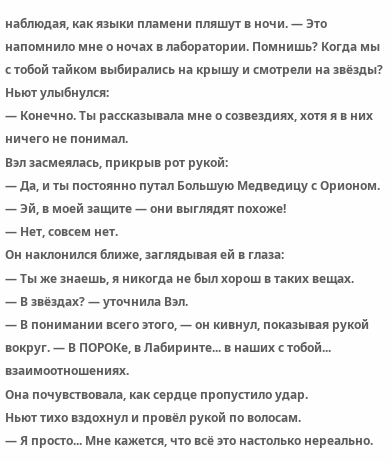наблюдая, как языки пламени пляшут в ночи. — Это напомнило мне о ночах в лаборатории. Помнишь? Когда мы с тобой тайком выбирались на крышу и смотрели на звёзды?
Ньют улыбнулся:
— Конечно. Ты рассказывала мне о созвездиях, хотя я в них ничего не понимал.
Вэл засмеялась, прикрыв рот рукой:
— Да, и ты постоянно путал Большую Медведицу с Орионом.
— Эй, в моей защите — они выглядят похоже!
— Нет, совсем нет.
Он наклонился ближе, заглядывая ей в глаза:
— Ты же знаешь, я никогда не был хорош в таких вещах.
— В звёздах? — уточнила Вэл.
— В понимании всего этого, — он кивнул, показывая рукой вокруг. — В ПОРОКе, в Лабиринте... в наших с тобой... взаимоотношениях.
Она почувствовала, как сердце пропустило удар.
Ньют тихо вздохнул и провёл рукой по волосам.
— Я просто... Мне кажется, что всё это настолько нереально.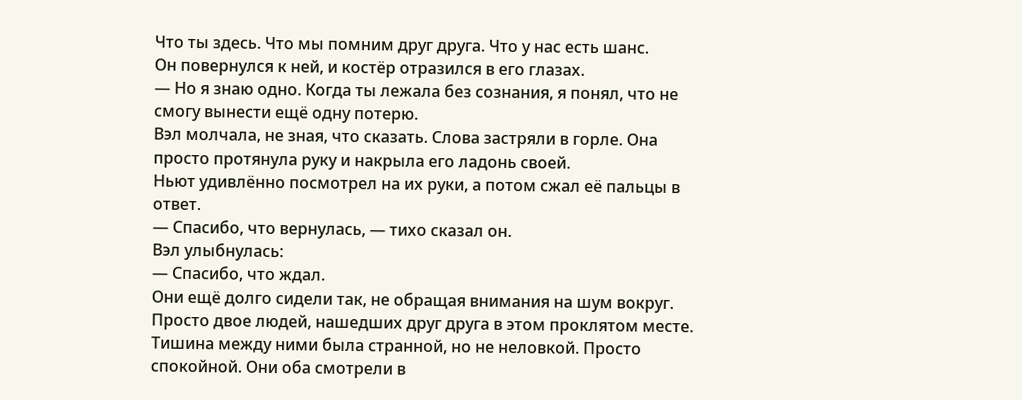Что ты здесь. Что мы помним друг друга. Что у нас есть шанс.
Он повернулся к ней, и костёр отразился в его глазах.
— Но я знаю одно. Когда ты лежала без сознания, я понял, что не смогу вынести ещё одну потерю.
Вэл молчала, не зная, что сказать. Слова застряли в горле. Она просто протянула руку и накрыла его ладонь своей.
Ньют удивлённо посмотрел на их руки, а потом сжал её пальцы в ответ.
— Спасибо, что вернулась, — тихо сказал он.
Вэл улыбнулась:
— Спасибо, что ждал.
Они ещё долго сидели так, не обращая внимания на шум вокруг. Просто двое людей, нашедших друг друга в этом проклятом месте.
Тишина между ними была странной, но не неловкой. Просто спокойной. Они оба смотрели в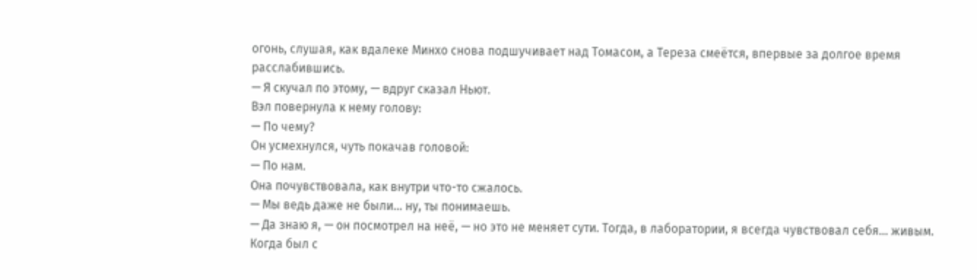огонь, слушая, как вдалеке Минхо снова подшучивает над Томасом, а Тереза смеётся, впервые за долгое время расслабившись.
— Я скучал по этому, — вдруг сказал Ньют.
Вэл повернула к нему голову:
— По чему?
Он усмехнулся, чуть покачав головой:
— По нам.
Она почувствовала, как внутри что-то сжалось.
— Мы ведь даже не были... ну, ты понимаешь.
— Да знаю я, — он посмотрел на неё, — но это не меняет сути. Тогда, в лаборатории, я всегда чувствовал себя... живым. Когда был с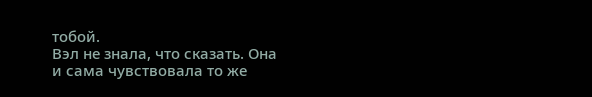тобой.
Вэл не знала, что сказать. Она и сама чувствовала то же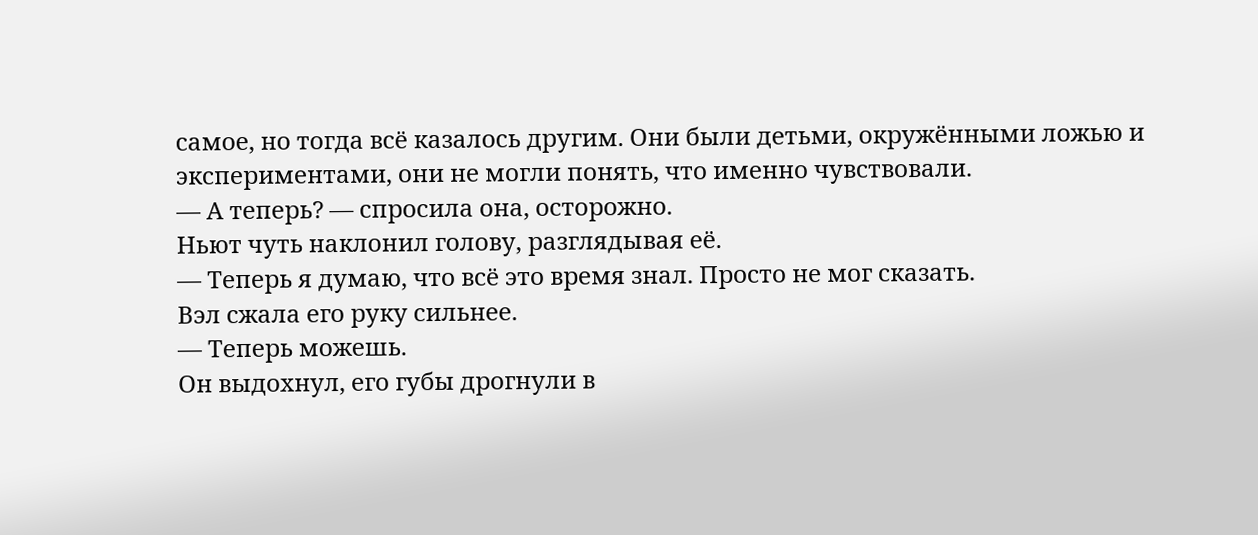самое, но тогда всё казалось другим. Они были детьми, окружёнными ложью и экспериментами, они не могли понять, что именно чувствовали.
— А теперь? — спросила она, осторожно.
Ньют чуть наклонил голову, разглядывая её.
— Теперь я думаю, что всё это время знал. Просто не мог сказать.
Вэл сжала его руку сильнее.
— Теперь можешь.
Он выдохнул, его губы дрогнули в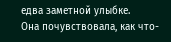едва заметной улыбке.
Она почувствовала, как что-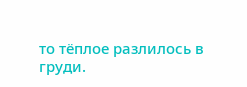то тёплое разлилось в груди.